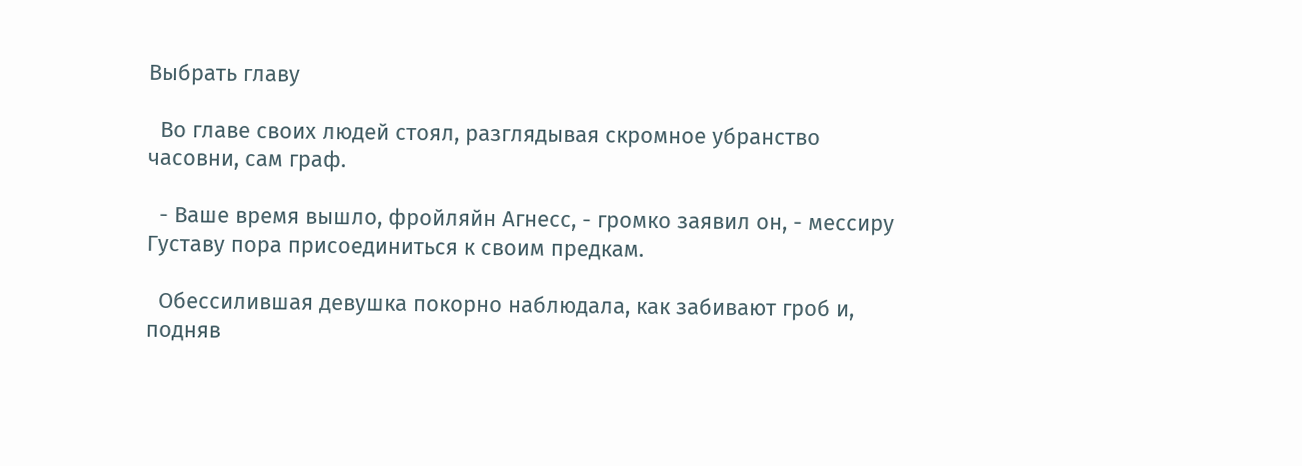Выбрать главу

  Во главе своих людей стоял, разглядывая скромное убранство часовни, сам граф.

  - Ваше время вышло, фройляйн Агнесс, - громко заявил он, - мессиру Густаву пора присоединиться к своим предкам.

  Обессилившая девушка покорно наблюдала, как забивают гроб и, подняв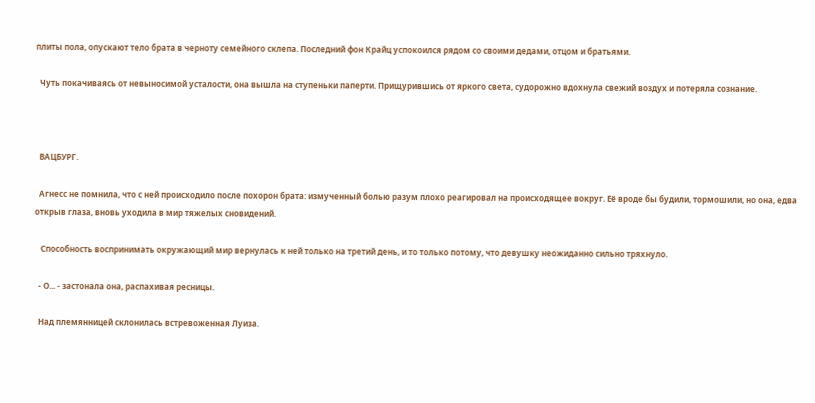плиты пола, опускают тело брата в черноту семейного склепа. Последний фон Крайц успокоился рядом со своими дедами, отцом и братьями.

  Чуть покачиваясь от невыносимой усталости, она вышла на ступеньки паперти. Прищурившись от яркого света, судорожно вдохнула свежий воздух и потеряла сознание.



  ВАЦБУРГ.

  Агнесс не помнила, что с ней происходило после похорон брата: измученный болью разум плохо реагировал на происходящее вокруг. Её вроде бы будили, тормошили, но она, едва открыв глаза, вновь уходила в мир тяжелых сновидений.

   Способность воспринимать окружающий мир вернулась к ней только на третий день, и то только потому, что девушку неожиданно сильно тряхнуло.

  - О... - застонала она, распахивая ресницы.

  Над племянницей склонилась встревоженная Луиза.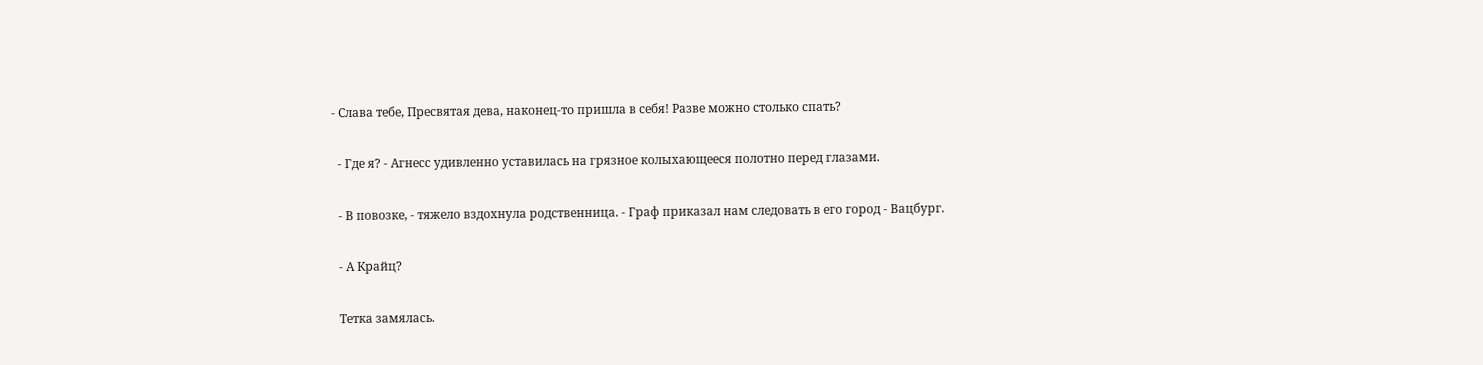- Слава тебе, Пресвятая дева, наконец-то пришла в себя! Разве можно столько спать?

  - Где я? - Агнесс удивленно уставилась на грязное колыхающееся полотно перед глазами.

  - В повозке, - тяжело вздохнула родственница. - Граф приказал нам следовать в его город - Вацбург.

  - А Крайц?

  Тетка замялась.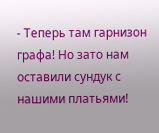- Теперь там гарнизон графа! Но зато нам оставили сундук с нашими платьями!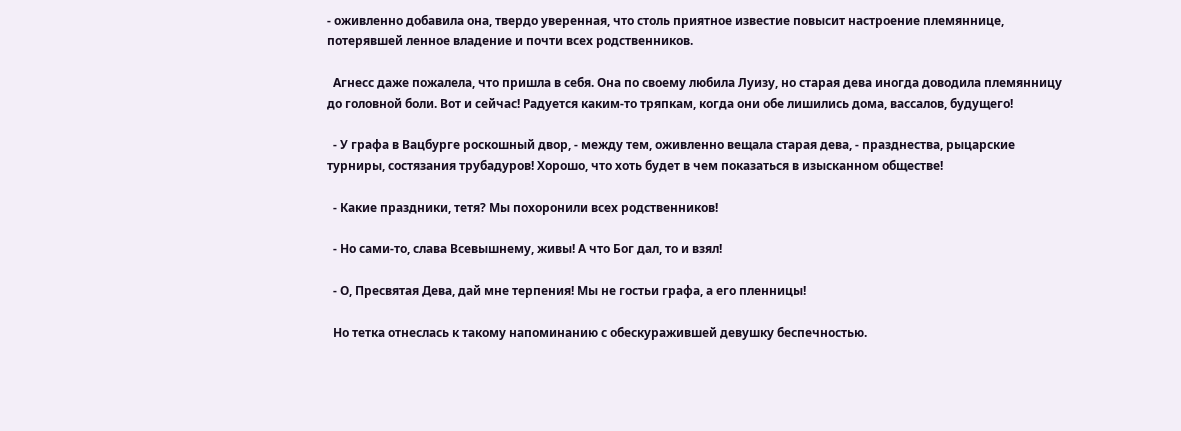- оживленно добавила она, твердо уверенная, что столь приятное известие повысит настроение племяннице, потерявшей ленное владение и почти всех родственников.

  Агнесс даже пожалела, что пришла в себя. Она по своему любила Луизу, но старая дева иногда доводила племянницу до головной боли. Вот и сейчас! Радуется каким-то тряпкам, когда они обе лишились дома, вассалов, будущего!

  - У графа в Вацбурге роскошный двор, - между тем, оживленно вещала старая дева, - празднества, рыцарские турниры, состязания трубадуров! Хорошо, что хоть будет в чем показаться в изысканном обществе!

  - Какие праздники, тетя? Мы похоронили всех родственников!

  - Но сами-то, слава Всевышнему, живы! А что Бог дал, то и взял!

  - О, Пресвятая Дева, дай мне терпения! Мы не гостьи графа, а его пленницы!

  Но тетка отнеслась к такому напоминанию с обескуражившей девушку беспечностью.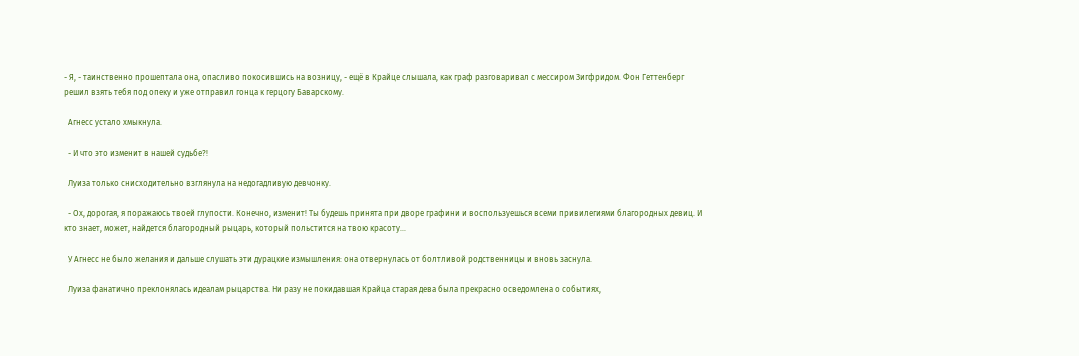- Я, - таинственно прошептала она, опасливо покосившись на возницу, - ещё в Крайце слышала, как граф разговаривал с мессиром Зигфридом. Фон Геттенберг решил взять тебя под опеку и уже отправил гонца к герцогу Баварскому.

  Агнесс устало хмыкнула.

  - И что это изменит в нашей судьбе?!

  Луиза только снисходительно взглянула на недогадливую девчонку.

  - Ох, дорогая, я поражаюсь твоей глупости. Конечно, изменит! Ты будешь принята при дворе графини и воспользуешься всеми привилегиями благородных девиц. И кто знает, может, найдется благородный рыцарь, который польстится на твою красоту...

  У Агнесс не было желания и дальше слушать эти дурацкие измышления: она отвернулась от болтливой родственницы и вновь заснула.

  Луиза фанатично преклонялась идеалам рыцарства. Ни разу не покидавшая Крайца старая дева была прекрасно осведомлена о событиях,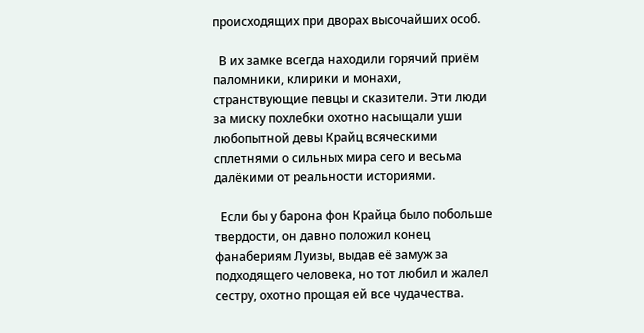происходящих при дворах высочайших особ.

  В их замке всегда находили горячий приём паломники, клирики и монахи, странствующие певцы и сказители. Эти люди за миску похлебки охотно насыщали уши любопытной девы Крайц всяческими сплетнями о сильных мира сего и весьма далёкими от реальности историями.

  Если бы у барона фон Крайца было побольше твердости, он давно положил конец фанабериям Луизы, выдав её замуж за подходящего человека, но тот любил и жалел сестру, охотно прощая ей все чудачества.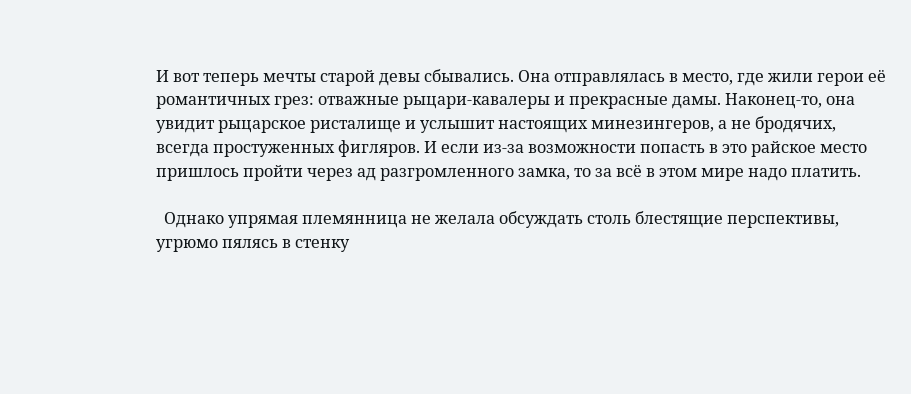И вот теперь мечты старой девы сбывались. Она отправлялась в место, где жили герои её романтичных грез: отважные рыцари-кавалеры и прекрасные дамы. Наконец-то, она увидит рыцарское ристалище и услышит настоящих минезингеров, а не бродячих, всегда простуженных фигляров. И если из-за возможности попасть в это райское место пришлось пройти через ад разгромленного замка, то за всё в этом мире надо платить.

  Однако упрямая племянница не желала обсуждать столь блестящие перспективы, угрюмо пялясь в стенку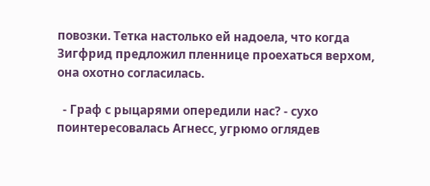повозки. Тетка настолько ей надоела, что когда Зигфрид предложил пленнице проехаться верхом, она охотно согласилась.

  - Граф с рыцарями опередили нас? - сухо поинтересовалась Агнесс, угрюмо оглядев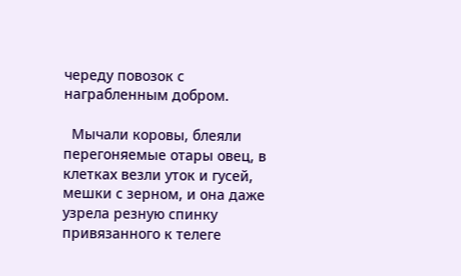череду повозок с награбленным добром.

  Мычали коровы, блеяли перегоняемые отары овец, в клетках везли уток и гусей, мешки с зерном, и она даже узрела резную спинку привязанного к телеге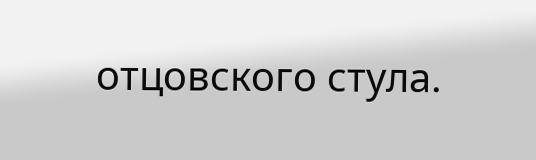отцовского стула.